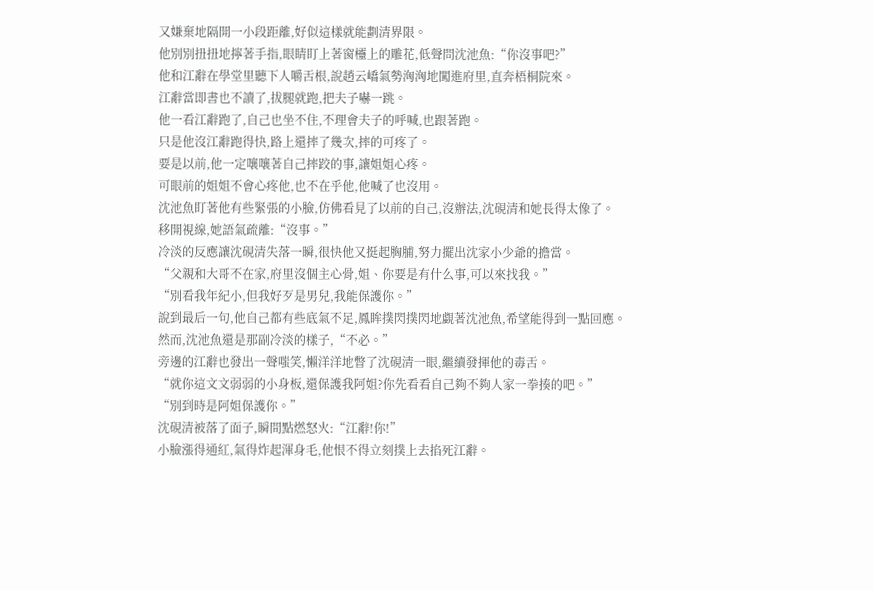又嫌棄地隔開一小段距離,好似這樣就能劃清界限。
他別別扭扭地擰著手指,眼睛盯上著窗欞上的雕花,低聲問沈池魚:“你沒事吧?”
他和江辭在學堂里聽下人嚼舌根,說趙云嶠氣勢洶洶地闖進府里,直奔梧桐院來。
江辭當即書也不讀了,拔腿就跑,把夫子嚇一跳。
他一看江辭跑了,自己也坐不住,不理會夫子的呼喊,也跟著跑。
只是他沒江辭跑得快,路上還摔了幾次,摔的可疼了。
要是以前,他一定嚷嚷著自己摔跤的事,讓姐姐心疼。
可眼前的姐姐不會心疼他,也不在乎他,他喊了也沒用。
沈池魚盯著他有些緊張的小臉,仿佛看見了以前的自己,沒辦法,沈硯清和她長得太像了。
移開視線,她語氣疏離:“沒事。”
冷淡的反應讓沈硯清失落一瞬,很快他又挺起胸脯,努力擺出沈家小少爺的擔當。
“父親和大哥不在家,府里沒個主心骨,姐、你要是有什么事,可以來找我。”
“別看我年紀小,但我好歹是男兒,我能保護你。”
說到最后一句,他自己都有些底氣不足,鳳眸撲閃撲閃地覷著沈池魚,希望能得到一點回應。
然而,沈池魚還是那副冷淡的樣子,“不必。”
旁邊的江辭也發出一聲嗤笑,懶洋洋地瞥了沈硯清一眼,繼續發揮他的毒舌。
“就你這文文弱弱的小身板,還保護我阿姐?你先看看自己夠不夠人家一拳揍的吧。”
“別到時是阿姐保護你。”
沈硯清被落了面子,瞬間點燃怒火:“江辭!你!”
小臉漲得通紅,氣得炸起渾身毛,他恨不得立刻撲上去掐死江辭。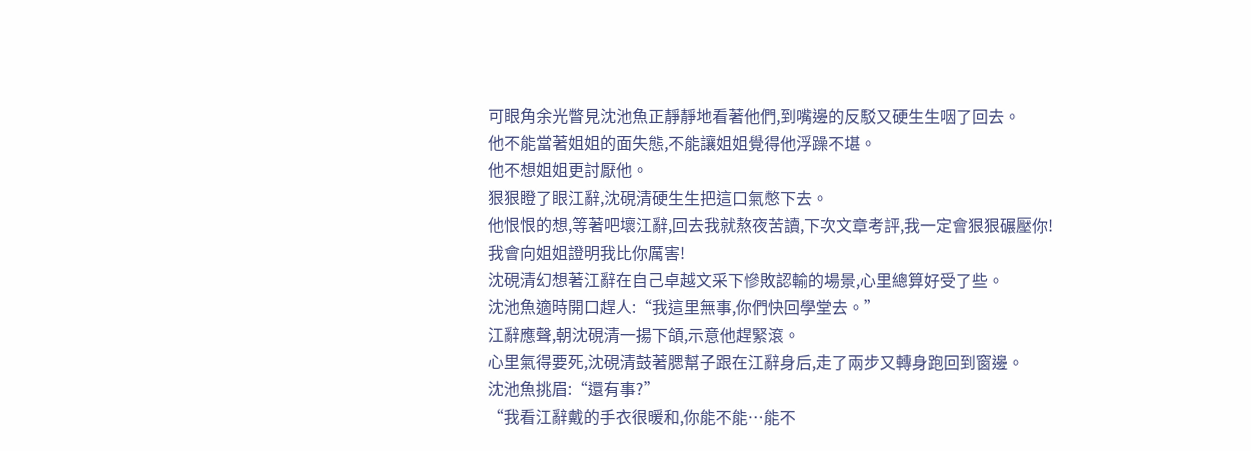可眼角余光瞥見沈池魚正靜靜地看著他們,到嘴邊的反駁又硬生生咽了回去。
他不能當著姐姐的面失態,不能讓姐姐覺得他浮躁不堪。
他不想姐姐更討厭他。
狠狠瞪了眼江辭,沈硯清硬生生把這口氣憋下去。
他恨恨的想,等著吧壞江辭,回去我就熬夜苦讀,下次文章考評,我一定會狠狠碾壓你!
我會向姐姐證明我比你厲害!
沈硯清幻想著江辭在自己卓越文采下慘敗認輸的場景,心里總算好受了些。
沈池魚適時開口趕人:“我這里無事,你們快回學堂去。”
江辭應聲,朝沈硯清一揚下頜,示意他趕緊滾。
心里氣得要死,沈硯清鼓著腮幫子跟在江辭身后,走了兩步又轉身跑回到窗邊。
沈池魚挑眉:“還有事?”
“我看江辭戴的手衣很暖和,你能不能…能不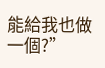能給我也做一個?”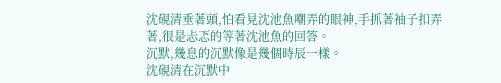沈硯清垂著頭,怕看見沈池魚嘲弄的眼神,手抓著袖子扣弄著,很是忐忑的等著沈池魚的回答。
沉默,幾息的沉默像是幾個時辰一樣。
沈硯清在沉默中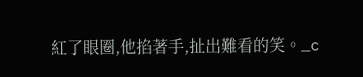紅了眼圈,他掐著手,扯出難看的笑。_c